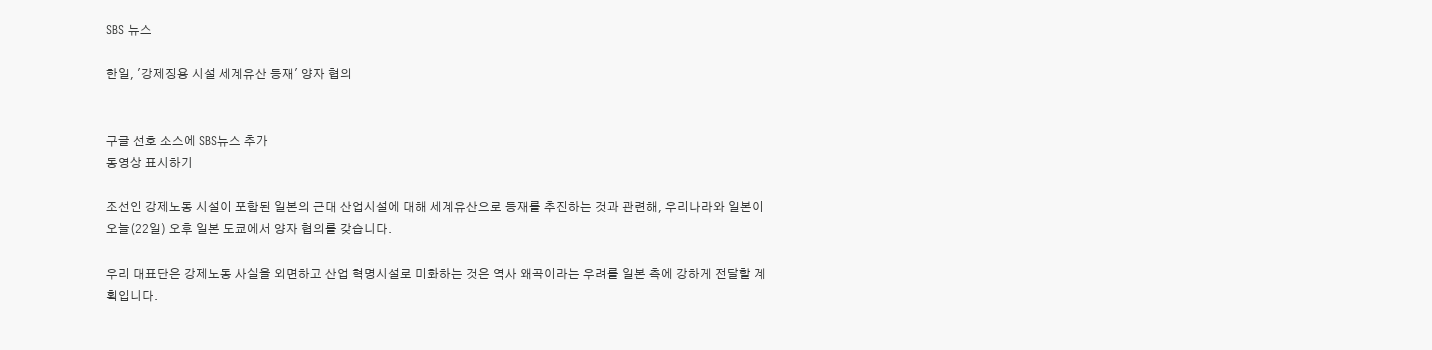SBS 뉴스

한일, '강제징용 시설 세계유산 등재' 양자 협의


구글 선호 소스에 SBS뉴스 추가
동영상 표시하기

조선인 강제노동 시설이 포함된 일본의 근대 산업시설에 대해 세계유산으로 등재를 추진하는 것과 관련해, 우리나라와 일본이 오늘(22일) 오후 일본 도쿄에서 양자 협의를 갖습니다.

우리 대표단은 강제노동 사실을 외면하고 산업 혁명시설로 미화하는 것은 역사 왜곡이라는 우려를 일본 측에 강하게 전달할 계획입니다.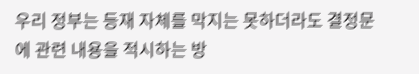우리 정부는 등재 자체를 막지는 못하더라도 결정문에 관련 내용을 적시하는 방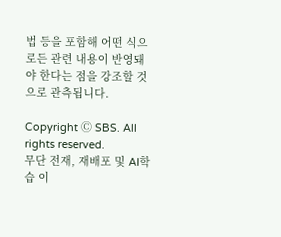법 등을 포함해 어떤 식으로든 관련 내용이 반영돼야 한다는 점을 강조할 것으로 관측됩니다.

Copyright Ⓒ SBS. All rights reserved.
무단 전재, 재배포 및 AI학습 이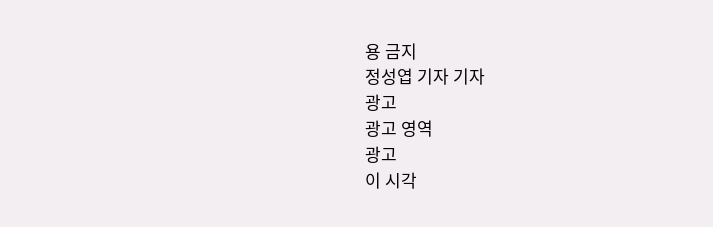용 금지
정성엽 기자 기자
광고
광고 영역
광고
이 시각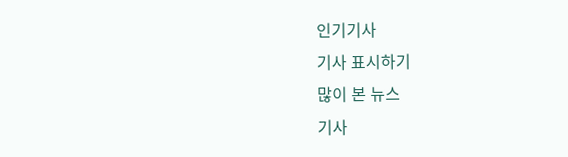인기기사
기사 표시하기
많이 본 뉴스
기사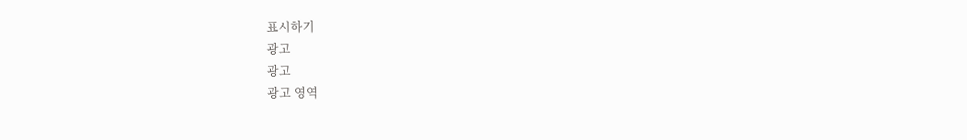표시하기
광고
광고
광고 영역